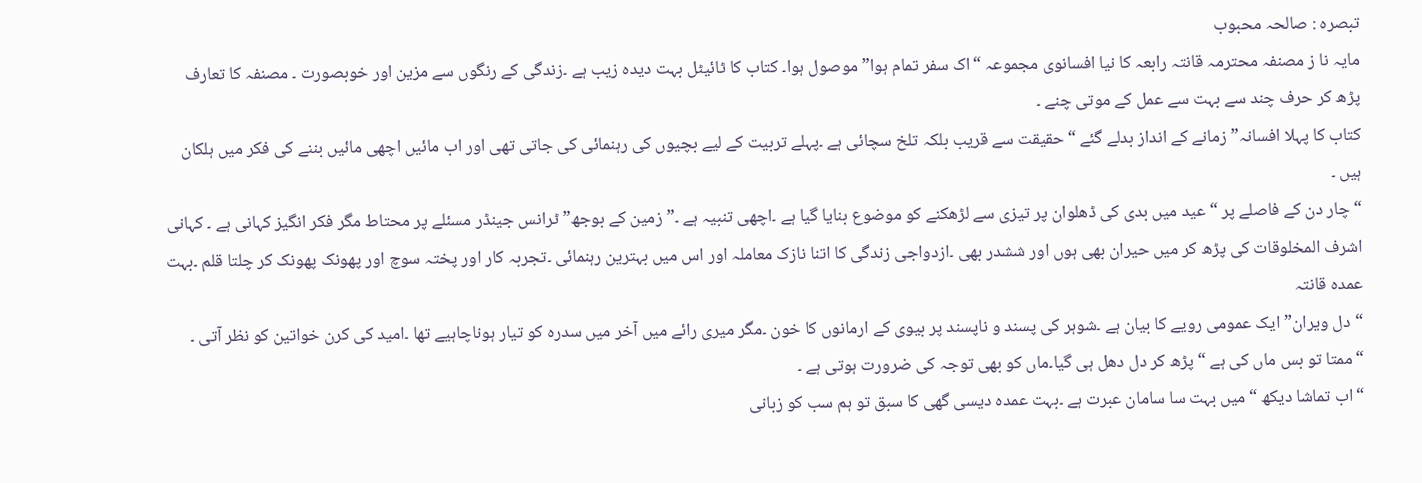تبصرہ : صالحہ محبوب
مایہ نا ز مصنفہ محترمہ قانتہ رابعہ کا نیا افسانوی مجموعہ “اک سفر تمام ہوا” موصول ہوا۔ کتاب کا ٹائیٹل بہت دیدہ زیب ہے ۔زندگی کے رنگوں سے مزین اور خوبصورت ۔ مصنفہ کا تعارف پڑھ کر حرف چند سے بہت سے عمل کے موتی چنے ۔
کتاب کا پہلا افسانہ” زمانے کے انداز بدلے گئے “حقیقت سے قریب بلکہ تلخ سچائی ہے ۔پہلے تربیت کے لیے بچیوں کی رہنمائی کی جاتی تھی اور اب مائیں اچھی مائیں بننے کی فکر میں ہلکان ہیں ۔
“چار دن کے فاصلے پر “عید میں بدی کی ڈھلوان پر تیزی سے لڑھکنے کو موضوع بنایا گیا ہے ۔اچھی تنبیہ ہے ۔”زمین کے بوجھ” ٹرانس جینڈر مسئلے پر محتاط مگر فکر انگیز کہانی ہے ۔ کہانی اشرف المخلوقات کی پڑھ کر میں حیران بھی ہوں اور ششدر بھی ۔ازدواجی زندگی کا اتنا نازک معاملہ اور اس میں بہترین رہنمائی ۔تجربہ کار اور پختہ سوچ اور پھونک پھونک کر چلتا قلم ۔بہت عمدہ قانتہ
“دل ویران” ایک عمومی رویے کا بیان ہے ۔شوہر کی پسند و ناپسند پر بیوی کے ارمانوں کا خون ۔مگر میری رائے میں آخر میں سدرہ کو تیار ہوناچاہیے تھا ۔امید کی کرن خواتین کو نظر آتی ۔
“ممتا تو بس ماں کی ہے “پڑھ کر دل دھل ہی گیا۔ماں کو بھی توجہ کی ضرورت ہوتی ہے ۔
“اب تماشا دیکھ “میں بہت سا سامان عبرت ہے ۔بہت عمدہ دیسی گھی کا سبق تو ہم سب کو زبانی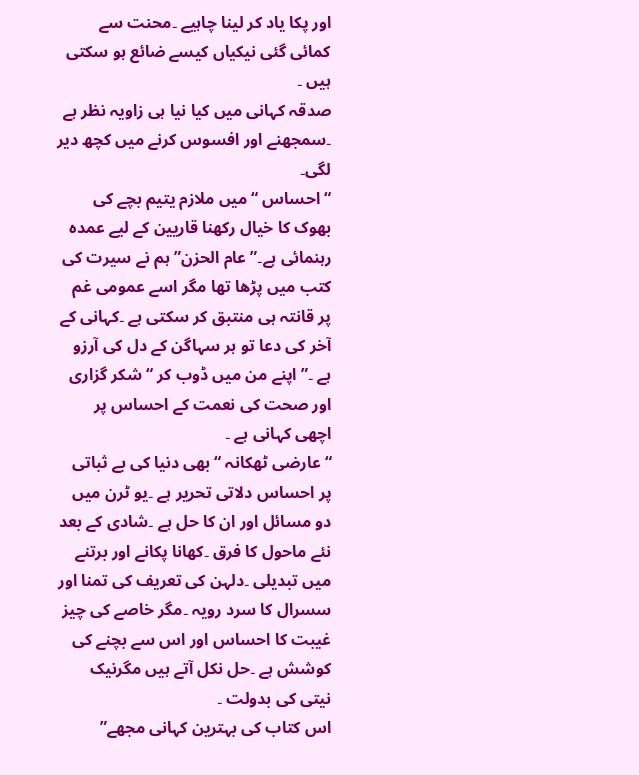اور پکا یاد کر لینا چاہیے ۔محنت سے کمائی گئی نیکیاں کیسے ضائع ہو سکتی ہیں ۔
صدقہ کہانی میں کیا نیا ہی زاویہ نظر ہے ۔سمجھنے اور افسوس کرنے میں کچھ دیر لگی۔
“احساس “میں ملازم یتیم بچے کی بھوک کا خیال رکھنا قاریین کے لیے عمدہ رہنمائی ہے۔”عام الحزن” ہم نے سیرت کی کتب میں پڑھا تھا مگر اسے عمومی غم پر قانتہ ہی منتبق کر سکتی ہے ۔کہانی کے آخر کی دعا تو ہر سہاگن کے دل کی آرزو ہے ۔”اپنے من میں ڈوب کر “شکر گزاری اور صحت کی نعمت کے احساس پر اچھی کہانی ہے ۔
“عارضی ٹھکانہ “بھی دنیا کی بے ثباتی پر احساس دلاتی تحریر ہے ۔یو ٹرن میں دو مسائل اور ان کا حل ہے ۔شادی کے بعد نئے ماحول کا فرق ۔کھانا پکانے اور برتنے میں تبدیلی ۔دلہن کی تعریف کی تمنا اور سسرال کا سرد رویہ ۔مگر خاصے کی چیز غیبت کا احساس اور اس سے بچنے کی کوشش ہے ۔حل نکل آتے ہیں مگرنیک نیتی کی بدولت ۔
اس کتاب کی بہترین کہانی مجھے”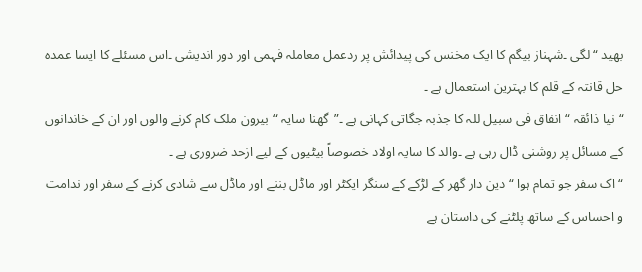بھید “لگی ۔شہناز بیگم کا ایک مخنس کی پیدائش پر ردعمل معاملہ فہمی اور دور اندیشی ۔اس مسئلے کا ایسا عمدہ حل قانتہ کے قلم کا بہترین استعمال ہے ۔
“نیا ذائقہ “انفاق فی سبیل للہ کا جذبہ جگاتی کہانی ہے ۔”گھنا سایہ “بیرون ملک کام کرنے والوں اور ان کے خاندانوں کے مسائل پر روشنی ڈال رہی ہے ۔والد کا سایہ اولاد خصوصاً بیٹیوں کے لیے ازحد ضروری ہے ۔
“اک سفر جو تمام ہوا “دین دار گھر کے لڑکے کے سنگر ایکٹر اور ماڈل بننے اور ماڈل سے شادی کرنے کے سفر اور ندامت و احساس کے ساتھ پلٹنے کی داستان ہے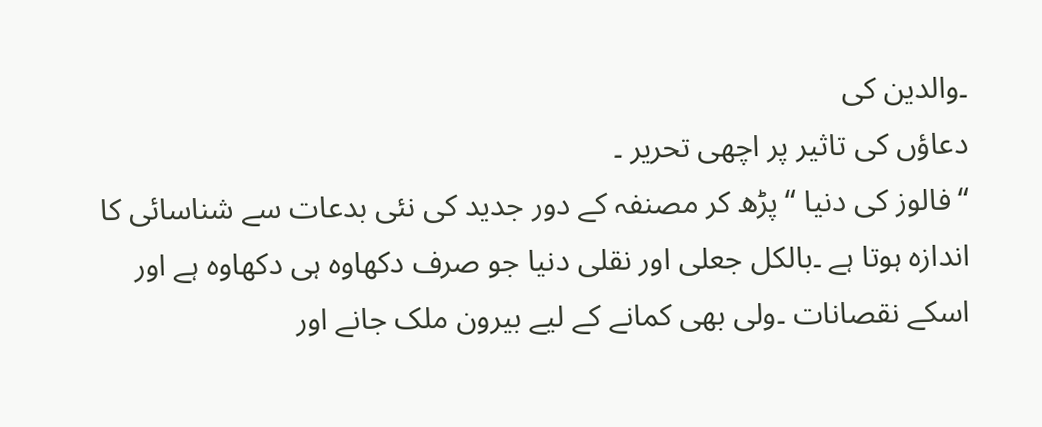۔والدین کی
دعاؤں کی تاثیر پر اچھی تحریر ۔
“فالوز کی دنیا “پڑھ کر مصنفہ کے دور جدید کی نئی بدعات سے شناسائی کا اندازہ ہوتا ہے ۔بالکل جعلی اور نقلی دنیا جو صرف دکھاوہ ہی دکھاوہ ہے اور اسکے نقصانات ۔ولی بھی کمانے کے لیے بیرون ملک جانے اور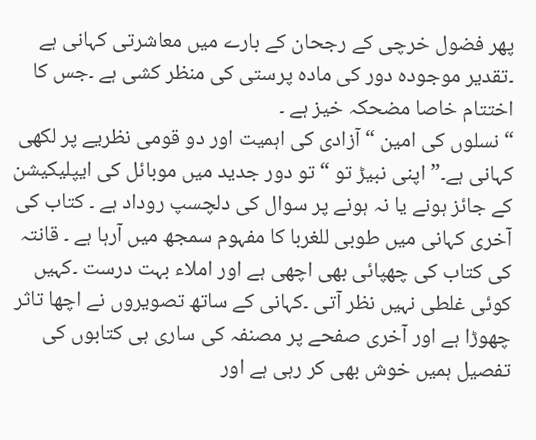پھر فضول خرچی کے رجحان کے بارے میں معاشرتی کہانی ہے ۔تقدیر موجودہ دور کی مادہ پرستی کی منظر کشی ہے ۔جس کا اختتام خاصا مضحکہ خیز ہے ۔
“نسلوں کی امین “آزادی کی اہمیت اور دو قومی نظریے پر لکھی کہانی ہے۔” اپنی نبیڑ تو “تو دور جدید میں موبائل کی ایپلیکیشن کے جائز ہونے یا نہ ہونے پر سوال کی دلچسپ روداد ہے ۔ کتاب کی آخری کہانی میں طوبی للغربا کا مفہوم سمجھ میں آرہا ہے ۔ قانتہ کی کتاب کی چھپائی بھی اچھی ہے اور املاء بہت درست ۔کہیں کوئی غلطی نہیں نظر آتی ۔کہانی کے ساتھ تصویروں نے اچھا تاثر چھوڑا ہے اور آخری صفحے پر مصنفہ کی ساری ہی کتابوں کی تفصیل ہمیں خوش بھی کر رہی ہے اور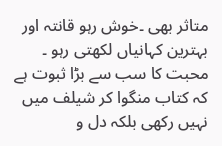متاثر بھی ۔خوش رہو قانتہ اور بہترین کہانیاں لکھتی رہو ۔ محبت کا سب سے بڑا ثبوت ہے کہ کتاب منگوا کر شیلف میں نہیں رکھی بلکہ دل و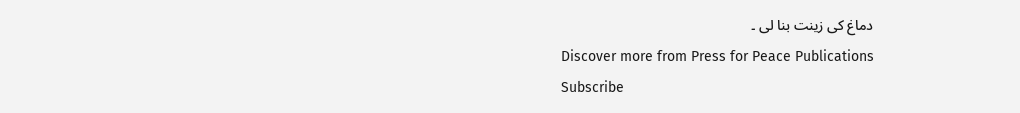دماغ کی زینت بنا لی ۔
Discover more from Press for Peace Publications
Subscribe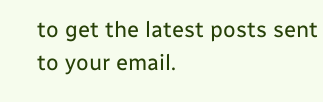to get the latest posts sent to your email.